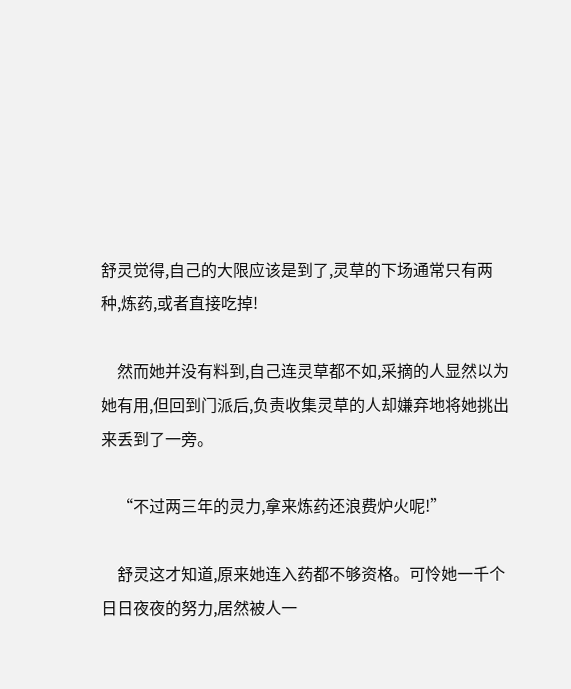舒灵觉得,自己的大限应该是到了,灵草的下场通常只有两种,炼药,或者直接吃掉!

    然而她并没有料到,自己连灵草都不如,采摘的人显然以为她有用,但回到门派后,负责收集灵草的人却嫌弃地将她挑出来丢到了一旁。

    “不过两三年的灵力,拿来炼药还浪费炉火呢!”

    舒灵这才知道,原来她连入药都不够资格。可怜她一千个日日夜夜的努力,居然被人一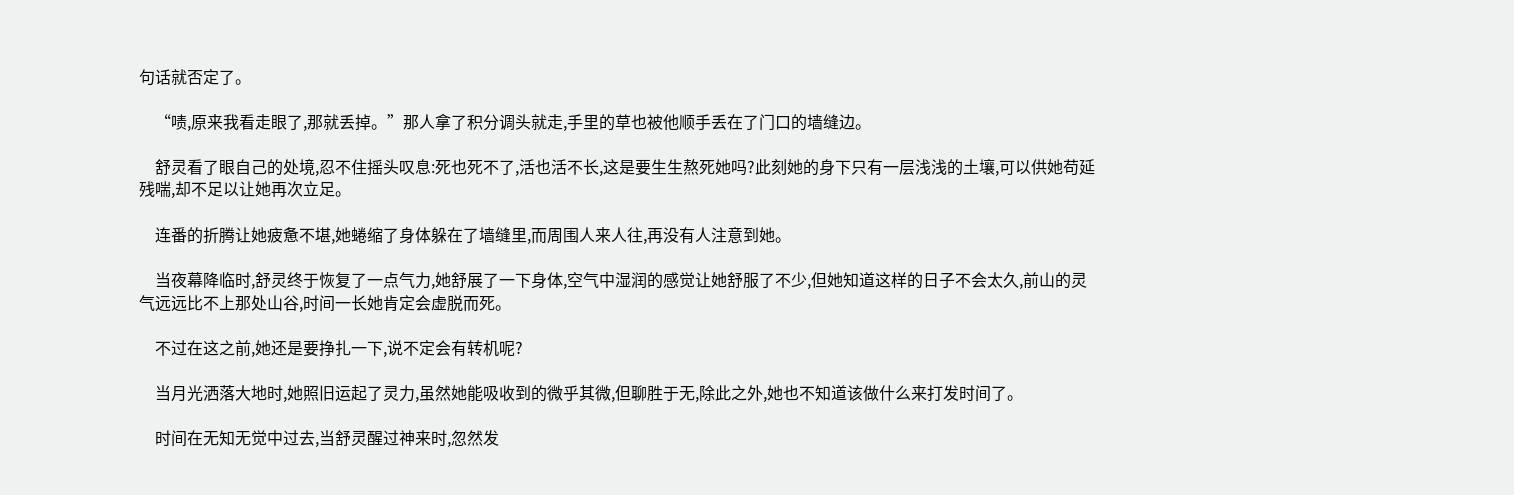句话就否定了。

    “啧,原来我看走眼了,那就丢掉。”那人拿了积分调头就走,手里的草也被他顺手丢在了门口的墙缝边。

    舒灵看了眼自己的处境,忍不住摇头叹息:死也死不了,活也活不长,这是要生生熬死她吗?此刻她的身下只有一层浅浅的土壤,可以供她苟延残喘,却不足以让她再次立足。

    连番的折腾让她疲惫不堪,她蜷缩了身体躲在了墙缝里,而周围人来人往,再没有人注意到她。

    当夜幕降临时,舒灵终于恢复了一点气力,她舒展了一下身体,空气中湿润的感觉让她舒服了不少,但她知道这样的日子不会太久,前山的灵气远远比不上那处山谷,时间一长她肯定会虚脱而死。

    不过在这之前,她还是要挣扎一下,说不定会有转机呢?

    当月光洒落大地时,她照旧运起了灵力,虽然她能吸收到的微乎其微,但聊胜于无,除此之外,她也不知道该做什么来打发时间了。

    时间在无知无觉中过去,当舒灵醒过神来时,忽然发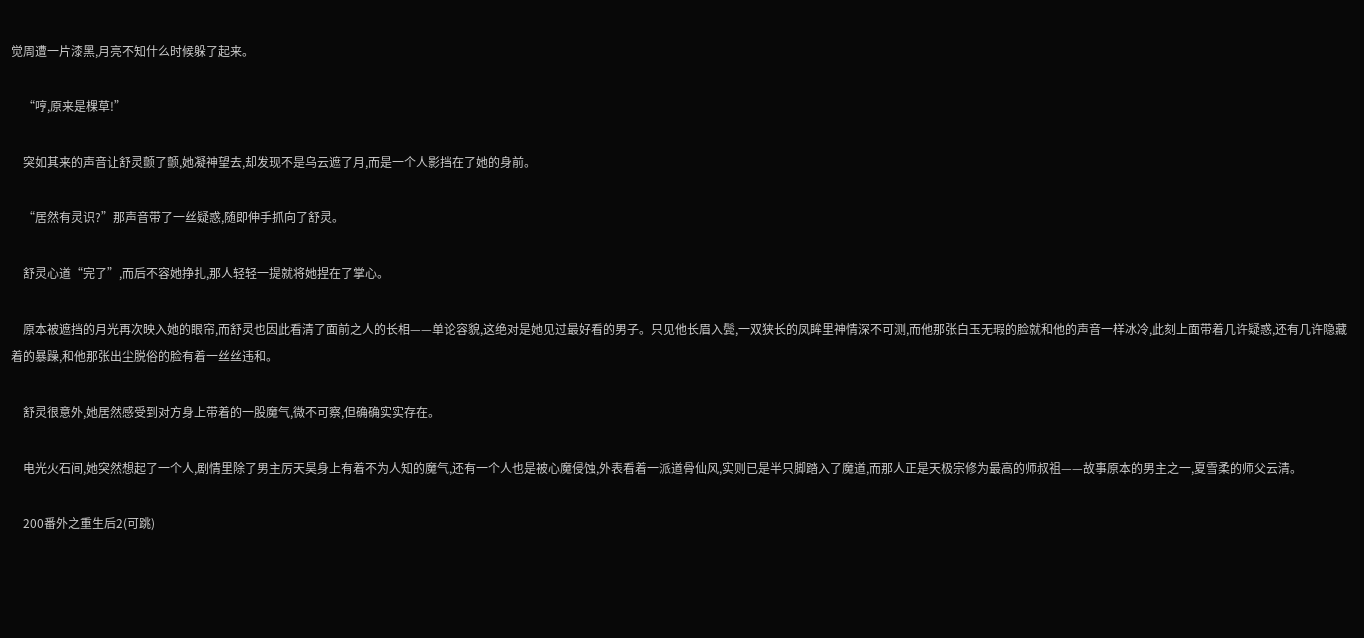觉周遭一片漆黑,月亮不知什么时候躲了起来。

    “哼,原来是棵草!”

    突如其来的声音让舒灵颤了颤,她凝神望去,却发现不是乌云遮了月,而是一个人影挡在了她的身前。

    “居然有灵识?”那声音带了一丝疑惑,随即伸手抓向了舒灵。

    舒灵心道“完了”,而后不容她挣扎,那人轻轻一提就将她捏在了掌心。

    原本被遮挡的月光再次映入她的眼帘,而舒灵也因此看清了面前之人的长相——单论容貌,这绝对是她见过最好看的男子。只见他长眉入鬓,一双狭长的凤眸里神情深不可测,而他那张白玉无瑕的脸就和他的声音一样冰冷,此刻上面带着几许疑惑,还有几许隐藏着的暴躁,和他那张出尘脱俗的脸有着一丝丝违和。

    舒灵很意外,她居然感受到对方身上带着的一股魔气,微不可察,但确确实实存在。

    电光火石间,她突然想起了一个人,剧情里除了男主厉天昊身上有着不为人知的魔气,还有一个人也是被心魔侵蚀,外表看着一派道骨仙风,实则已是半只脚踏入了魔道,而那人正是天极宗修为最高的师叔祖——故事原本的男主之一,夏雪柔的师父云清。

    200番外之重生后2(可跳)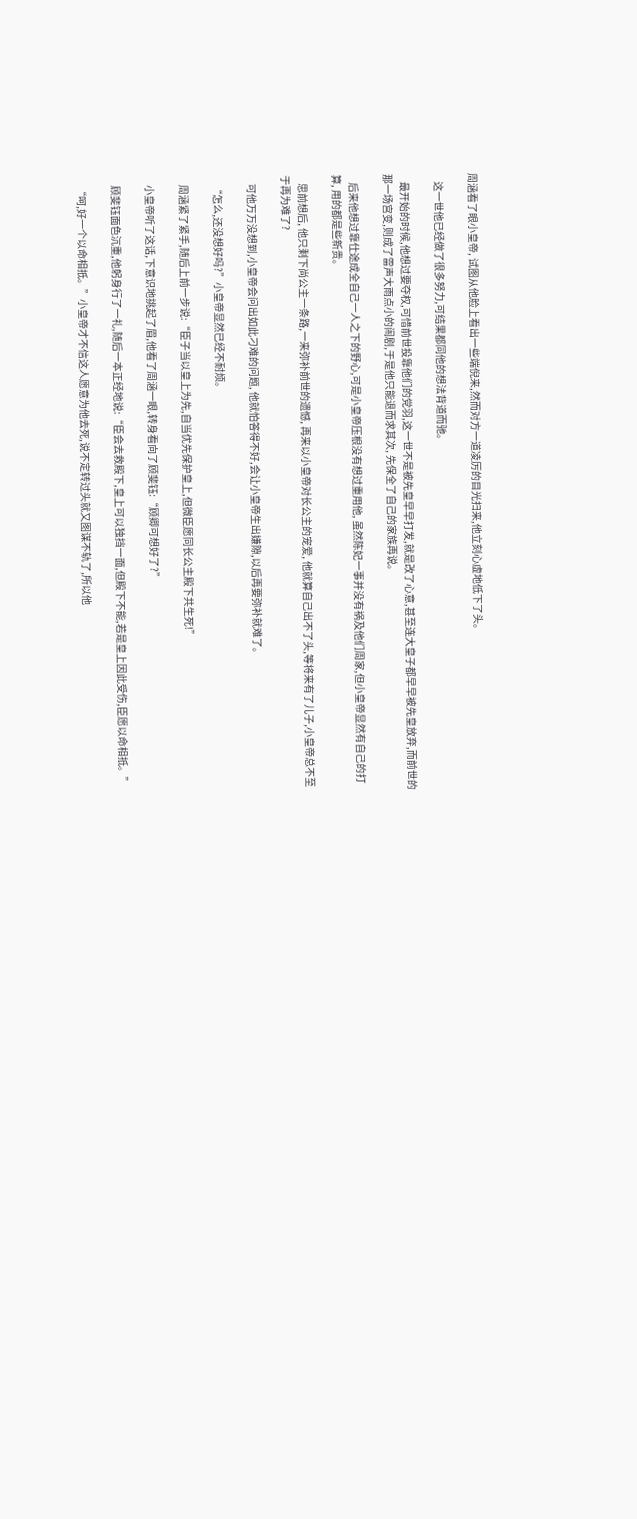周涵看了眼小皇帝, 试图从他脸上看出一些端倪来,然而对方一道凌厉的目光扫来,他立刻心虚地低下了头。

    这一世他已经做了很多努力,可结果都同他的想法背道而驰。

    最开始的时候,他想过要夺权,可惜前世投靠他们的党羽,这一世不是被先皇早早打发,就是改了心意,甚至连大皇子都早早被先皇放弃,而前世的那一场宫变,则成了雷声大雨点小的闹剧,于是他只能退而求其次, 先保全了自己的家族再说。

    后来他想过靠仕途成全自己一人之下的野心,可是小皇帝压根没有想过重用他, 虽然陈妃一事并没有祸及他们周家,但小皇帝显然有自己的打算, 用的都是些新贵。

    思前想后, 他只剩下尚公主一条路,一来弥补前世的遗憾, 再来以小皇帝对长公主的宠爱, 他就算自己出不了头,等将来有了儿子,小皇帝总不至于再为难了?

    可他万万没想到,小皇帝会问出如此刁难的问题, 他就怕答得不好,会让小皇帝生出嫌隙,以后再要弥补就难了。

    “怎么,还没想好吗?”小皇帝显然已经不耐烦。

    周涵紧了紧手,随后上前一步说:“臣子当以皇上为先,自当优先保护皇上,但微臣愿同长公主殿下共生死!”

    小皇帝听了这话,下意识地挑起了眉,他看了周涵一眼,转身看向了顾斐钰:“顾卿可想好了?”

    顾斐钰面色沉重,他躬身行了一礼,随后一本正经地说:“臣会去救殿下,皇上可以独挡一面,但殿下不能,若是皇上因此受伤,臣愿以命相抵。”

    “呵,好一个以命相抵。”小皇帝才不信这人愿意为他去死,说不定转过头就又图谋不轨了,所以他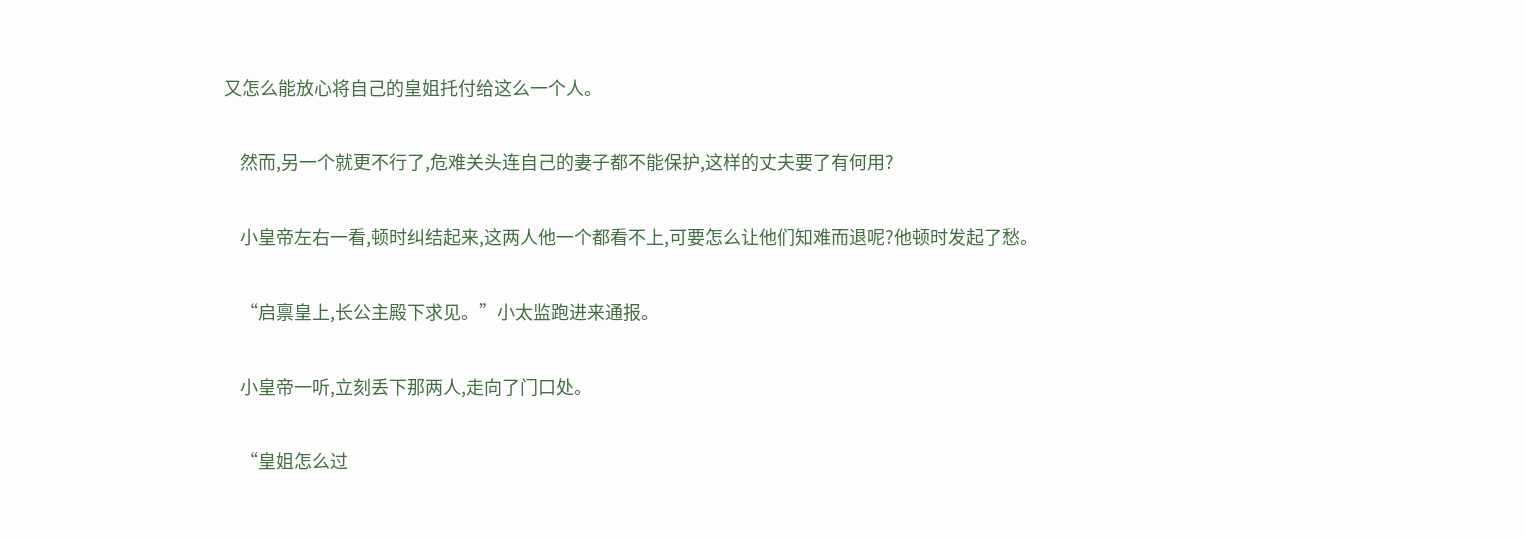又怎么能放心将自己的皇姐托付给这么一个人。

    然而,另一个就更不行了,危难关头连自己的妻子都不能保护,这样的丈夫要了有何用?

    小皇帝左右一看,顿时纠结起来,这两人他一个都看不上,可要怎么让他们知难而退呢?他顿时发起了愁。

    “启禀皇上,长公主殿下求见。”小太监跑进来通报。

    小皇帝一听,立刻丢下那两人,走向了门口处。

    “皇姐怎么过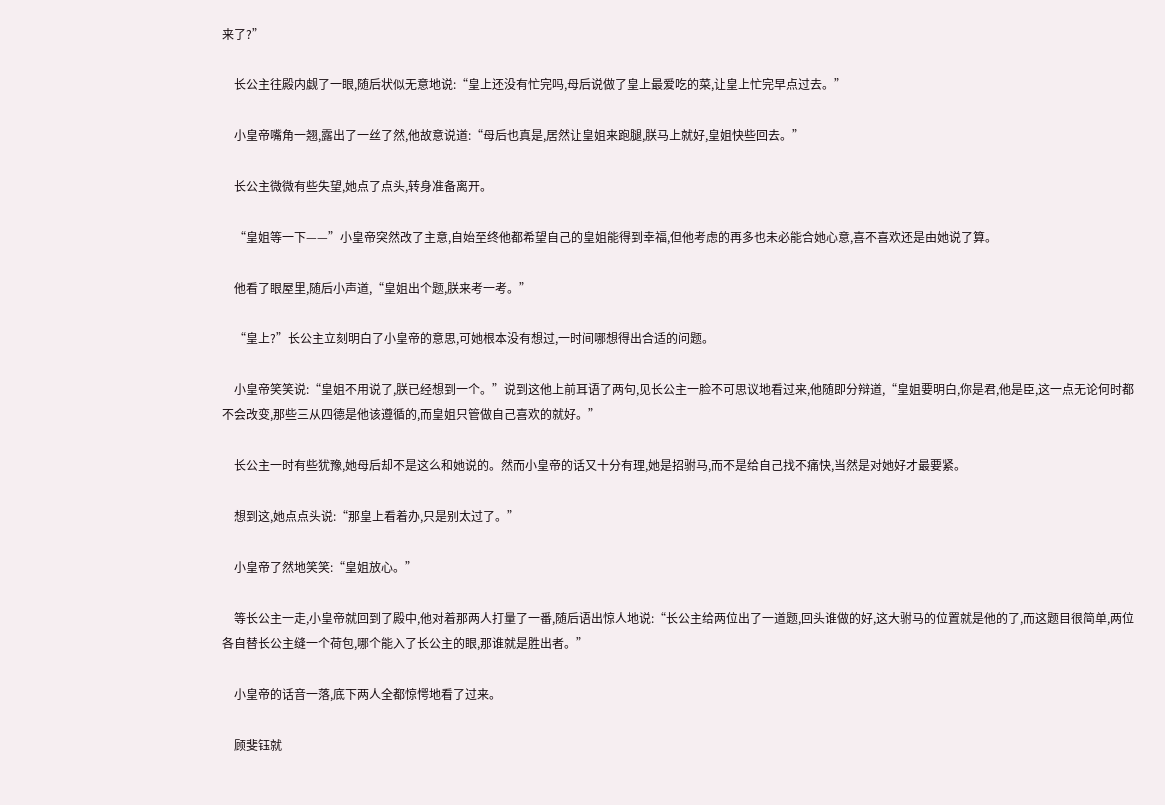来了?”

    长公主往殿内觑了一眼,随后状似无意地说:“皇上还没有忙完吗,母后说做了皇上最爱吃的菜,让皇上忙完早点过去。”

    小皇帝嘴角一翘,露出了一丝了然,他故意说道:“母后也真是,居然让皇姐来跑腿,朕马上就好,皇姐快些回去。”

    长公主微微有些失望,她点了点头,转身准备离开。

    “皇姐等一下——”小皇帝突然改了主意,自始至终他都希望自己的皇姐能得到幸福,但他考虑的再多也未必能合她心意,喜不喜欢还是由她说了算。

    他看了眼屋里,随后小声道,“皇姐出个题,朕来考一考。”

    “皇上?”长公主立刻明白了小皇帝的意思,可她根本没有想过,一时间哪想得出合适的问题。

    小皇帝笑笑说:“皇姐不用说了,朕已经想到一个。”说到这他上前耳语了两句,见长公主一脸不可思议地看过来,他随即分辩道,“皇姐要明白,你是君,他是臣,这一点无论何时都不会改变,那些三从四德是他该遵循的,而皇姐只管做自己喜欢的就好。”

    长公主一时有些犹豫,她母后却不是这么和她说的。然而小皇帝的话又十分有理,她是招驸马,而不是给自己找不痛快,当然是对她好才最要紧。

    想到这,她点点头说:“那皇上看着办,只是别太过了。”

    小皇帝了然地笑笑:“皇姐放心。”

    等长公主一走,小皇帝就回到了殿中,他对着那两人打量了一番,随后语出惊人地说:“长公主给两位出了一道题,回头谁做的好,这大驸马的位置就是他的了,而这题目很简单,两位各自替长公主缝一个荷包,哪个能入了长公主的眼,那谁就是胜出者。”

    小皇帝的话音一落,底下两人全都惊愕地看了过来。

    顾斐钰就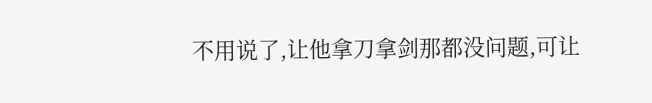不用说了,让他拿刀拿剑那都没问题,可让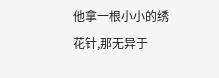他拿一根小小的绣花针,那无异于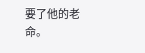要了他的老命。